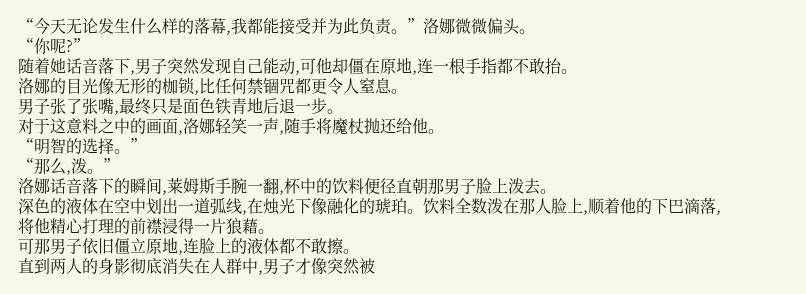“今天无论发生什么样的落幕,我都能接受并为此负责。”洛娜微微偏头。
“你呢?”
随着她话音落下,男子突然发现自己能动,可他却僵在原地,连一根手指都不敢抬。
洛娜的目光像无形的枷锁,比任何禁锢咒都更令人窒息。
男子张了张嘴,最终只是面色铁青地后退一步。
对于这意料之中的画面,洛娜轻笑一声,随手将魔杖抛还给他。
“明智的选择。”
“那么,泼。”
洛娜话音落下的瞬间,莱姆斯手腕一翻,杯中的饮料便径直朝那男子脸上泼去。
深色的液体在空中划出一道弧线,在烛光下像融化的琥珀。饮料全数泼在那人脸上,顺着他的下巴滴落,将他精心打理的前襟浸得一片狼藉。
可那男子依旧僵立原地,连脸上的液体都不敢擦。
直到两人的身影彻底消失在人群中,男子才像突然被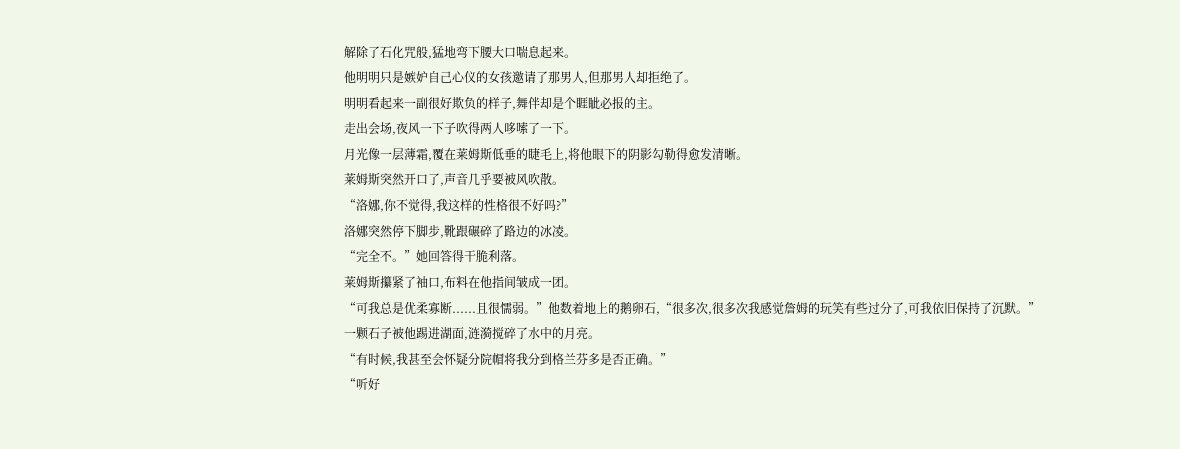解除了石化咒般,猛地弯下腰大口喘息起来。
他明明只是嫉妒自己心仪的女孩邀请了那男人,但那男人却拒绝了。
明明看起来一副很好欺负的样子,舞伴却是个睚眦必报的主。
走出会场,夜风一下子吹得两人哆嗦了一下。
月光像一层薄霜,覆在莱姆斯低垂的睫毛上,将他眼下的阴影勾勒得愈发清晰。
莱姆斯突然开口了,声音几乎要被风吹散。
“洛娜,你不觉得,我这样的性格很不好吗?”
洛娜突然停下脚步,靴跟碾碎了路边的冰凌。
“完全不。”她回答得干脆利落。
莱姆斯攥紧了袖口,布料在他指间皱成一团。
“可我总是优柔寡断......且很懦弱。”他数着地上的鹅卵石,“很多次,很多次我感觉詹姆的玩笑有些过分了,可我依旧保持了沉默。”
一颗石子被他踢进湖面,涟漪搅碎了水中的月亮。
“有时候,我甚至会怀疑分院帽将我分到格兰芬多是否正确。”
“听好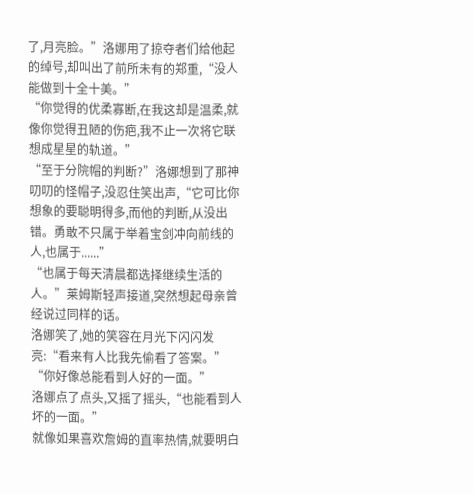了,月亮脸。”洛娜用了掠夺者们给他起的绰号,却叫出了前所未有的郑重,“没人能做到十全十美。”
“你觉得的优柔寡断,在我这却是温柔,就像你觉得丑陋的伤疤,我不止一次将它联想成星星的轨道。”
“至于分院帽的判断?”洛娜想到了那神叨叨的怪帽子,没忍住笑出声,“它可比你想象的要聪明得多,而他的判断,从没出错。勇敢不只属于举着宝剑冲向前线的人,也属于......”
“也属于每天清晨都选择继续生活的人。”莱姆斯轻声接道,突然想起母亲曾经说过同样的话。
洛娜笑了,她的笑容在月光下闪闪发亮:“看来有人比我先偷看了答案。”
“你好像总能看到人好的一面。”
洛娜点了点头,又摇了摇头,“也能看到人坏的一面。”
就像如果喜欢詹姆的直率热情,就要明白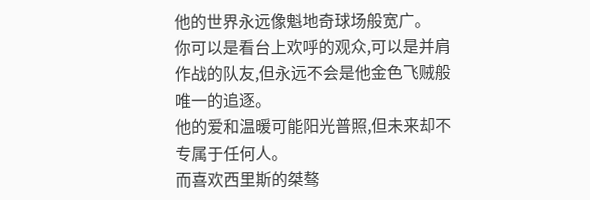他的世界永远像魁地奇球场般宽广。
你可以是看台上欢呼的观众,可以是并肩作战的队友,但永远不会是他金色飞贼般唯一的追逐。
他的爱和温暖可能阳光普照,但未来却不专属于任何人。
而喜欢西里斯的桀骜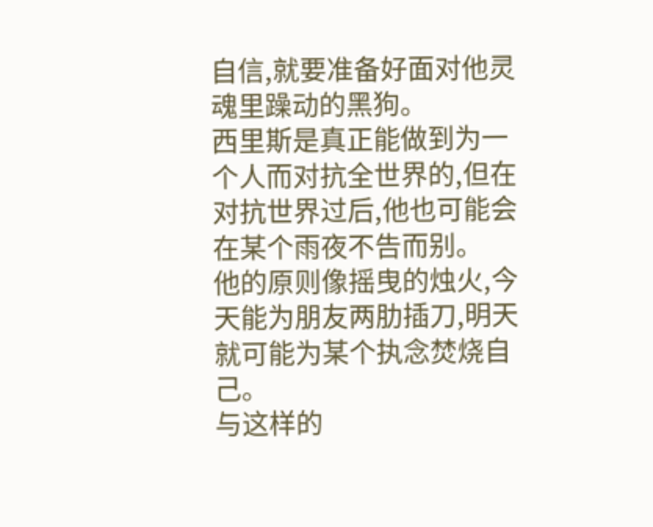自信,就要准备好面对他灵魂里躁动的黑狗。
西里斯是真正能做到为一个人而对抗全世界的,但在对抗世界过后,他也可能会在某个雨夜不告而别。
他的原则像摇曳的烛火,今天能为朋友两肋插刀,明天就可能为某个执念焚烧自己。
与这样的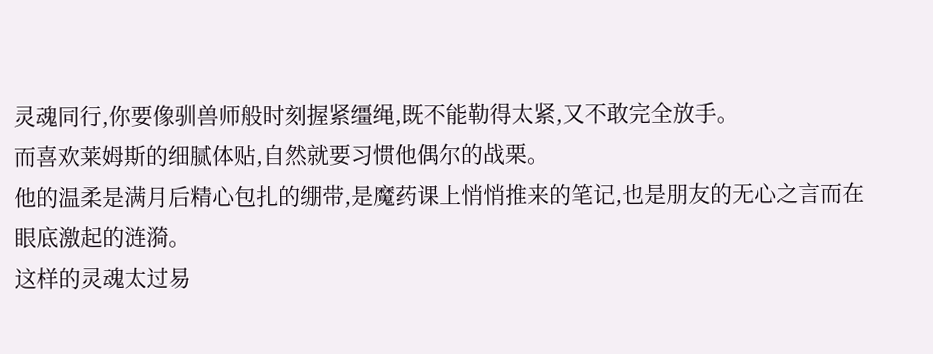灵魂同行,你要像驯兽师般时刻握紧缰绳,既不能勒得太紧,又不敢完全放手。
而喜欢莱姆斯的细腻体贴,自然就要习惯他偶尔的战栗。
他的温柔是满月后精心包扎的绷带,是魔药课上悄悄推来的笔记,也是朋友的无心之言而在眼底激起的涟漪。
这样的灵魂太过易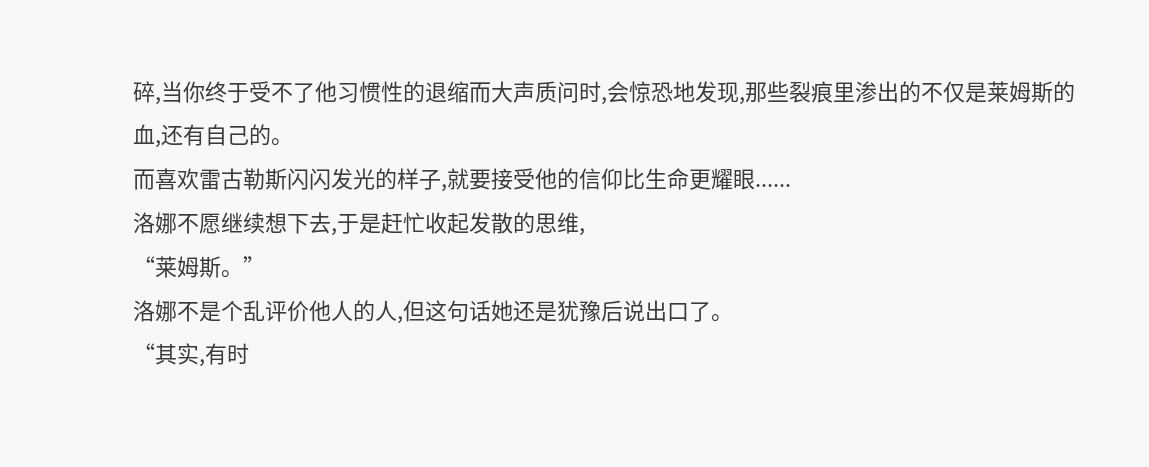碎,当你终于受不了他习惯性的退缩而大声质问时,会惊恐地发现,那些裂痕里渗出的不仅是莱姆斯的血,还有自己的。
而喜欢雷古勒斯闪闪发光的样子,就要接受他的信仰比生命更耀眼......
洛娜不愿继续想下去,于是赶忙收起发散的思维,
“莱姆斯。”
洛娜不是个乱评价他人的人,但这句话她还是犹豫后说出口了。
“其实,有时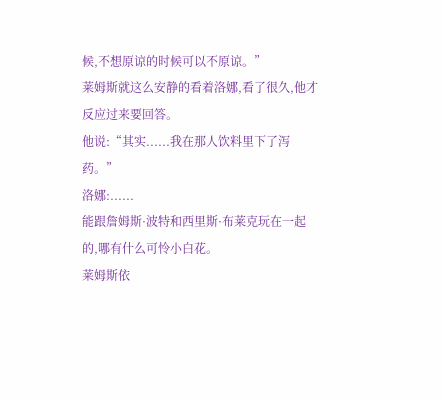候,不想原谅的时候可以不原谅。”
莱姆斯就这么安静的看着洛娜,看了很久,他才反应过来要回答。
他说:“其实......我在那人饮料里下了泻药。”
洛娜:......
能跟詹姆斯·波特和西里斯·布莱克玩在一起的,哪有什么可怜小白花。
莱姆斯依